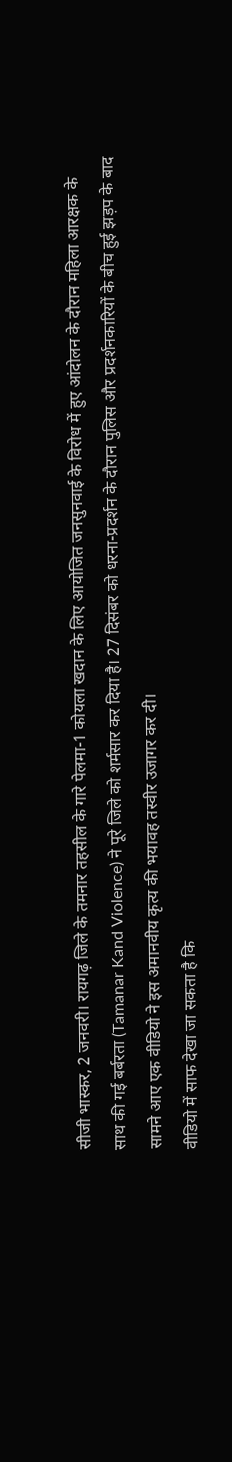सीजी भास्कर, 2 जनवरी। रायगढ़ जिले के तमनार तहसील के गारे पेलमा-1 कोयला खदान के लिए आयोजित जनसुनवाई के विरोध में हुए आंदोलन के दौरान महिला आरक्षक के साथ की गई बर्बरता (Tamanar Kand Violence) ने पूरे जिले को शर्मसार कर दिया है। 27 दिसंबर को धरना-प्रदर्शन के दौरान पुलिस और प्रदर्शनकारियों के बीच हुई झड़प के बाद सामने आए एक वीडियो ने इस अमानवीय कृत्य की भयावह तस्वीर उजागर कर दी।
वीडियो में साफ देखा जा सकता है कि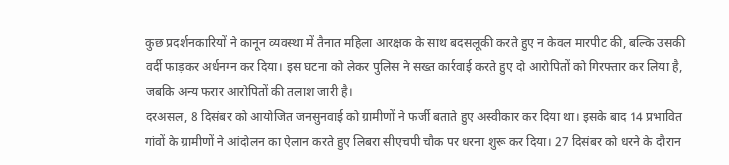कुछ प्रदर्शनकारियों ने कानून व्यवस्था में तैनात महिला आरक्षक के साथ बदसलूकी करते हुए न केवल मारपीट की, बल्कि उसकी वर्दी फाड़कर अर्धनग्न कर दिया। इस घटना को लेकर पुलिस ने सख्त कार्रवाई करते हुए दो आरोपितों को गिरफ्तार कर लिया है, जबकि अन्य फरार आरोपितों की तलाश जारी है।
दरअसल, 8 दिसंबर को आयोजित जनसुनवाई को ग्रामीणों ने फर्जी बताते हुए अस्वीकार कर दिया था। इसके बाद 14 प्रभावित गांवों के ग्रामीणों ने आंदोलन का ऐलान करते हुए लिबरा सीएचपी चौक पर धरना शुरू कर दिया। 27 दिसंबर को धरने के दौरान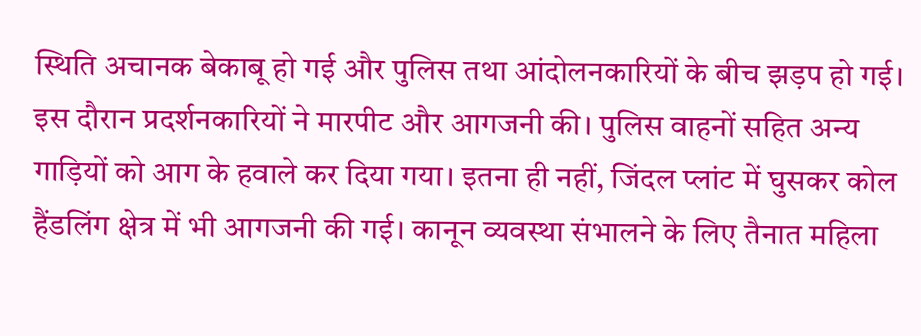स्थिति अचानक बेकाबू हो गई और पुलिस तथा आंदोलनकारियों के बीच झड़प हो गई।
इस दौरान प्रदर्शनकारियों ने मारपीट और आगजनी की। पुलिस वाहनों सहित अन्य गाड़ियों को आग के हवाले कर दिया गया। इतना ही नहीं, जिंदल प्लांट में घुसकर कोल हैंडलिंग क्षेत्र में भी आगजनी की गई। कानून व्यवस्था संभालने के लिए तैनात महिला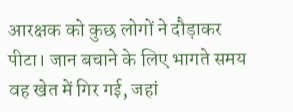आरक्षक को कुछ लोगों ने दौड़ाकर पीटा। जान बचाने के लिए भागते समय वह खेत में गिर गई, जहां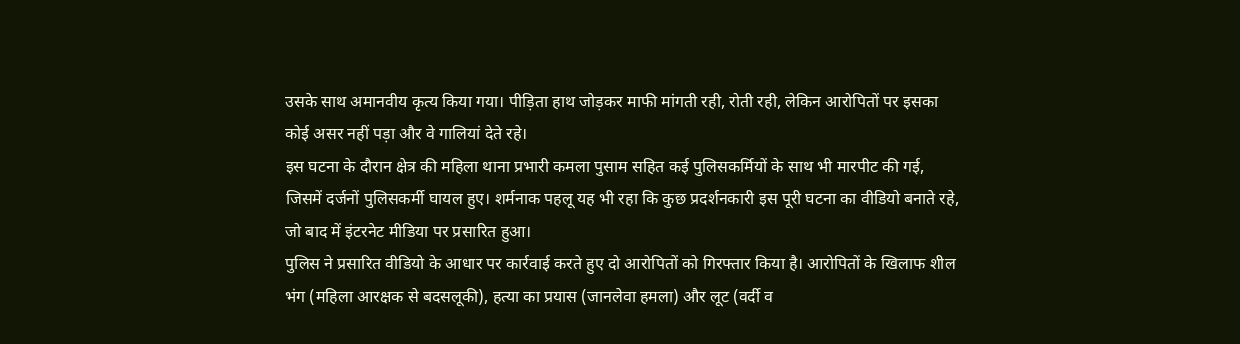उसके साथ अमानवीय कृत्य किया गया। पीड़िता हाथ जोड़कर माफी मांगती रही, रोती रही, लेकिन आरोपितों पर इसका कोई असर नहीं पड़ा और वे गालियां देते रहे।
इस घटना के दौरान क्षेत्र की महिला थाना प्रभारी कमला पुसाम सहित कई पुलिसकर्मियों के साथ भी मारपीट की गई, जिसमें दर्जनों पुलिसकर्मी घायल हुए। शर्मनाक पहलू यह भी रहा कि कुछ प्रदर्शनकारी इस पूरी घटना का वीडियो बनाते रहे, जो बाद में इंटरनेट मीडिया पर प्रसारित हुआ।
पुलिस ने प्रसारित वीडियो के आधार पर कार्रवाई करते हुए दो आरोपितों को गिरफ्तार किया है। आरोपितों के खिलाफ शील भंग (महिला आरक्षक से बदसलूकी), हत्या का प्रयास (जानलेवा हमला) और लूट (वर्दी व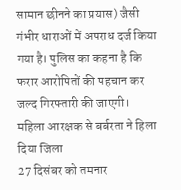सामान छीनने का प्रयास) जैसी गंभीर धाराओं में अपराध दर्ज किया गया है। पुलिस का कहना है कि फरार आरोपितों की पहचान कर जल्द गिरफ्तारी की जाएगी।
महिला आरक्षक से बर्बरता ने हिला दिया जिला
27 दिसंबर को तमनार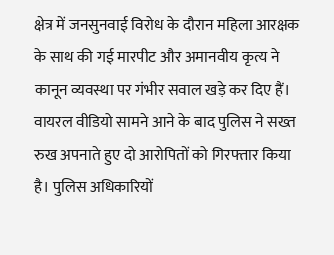क्षेत्र में जनसुनवाई विरोध के दौरान महिला आरक्षक के साथ की गई मारपीट और अमानवीय कृत्य ने कानून व्यवस्था पर गंभीर सवाल खड़े कर दिए हैं। वायरल वीडियो सामने आने के बाद पुलिस ने सख्त रुख अपनाते हुए दो आरोपितों को गिरफ्तार किया है। पुलिस अधिकारियों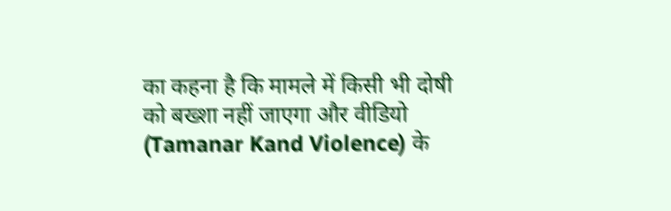का कहना है कि मामले में किसी भी दोषी को बख्शा नहीं जाएगा और वीडियो (Tamanar Kand Violence) के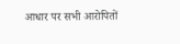आधार पर सभी आरोपितों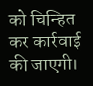को चिन्हित कर कार्रवाई की जाएगी।